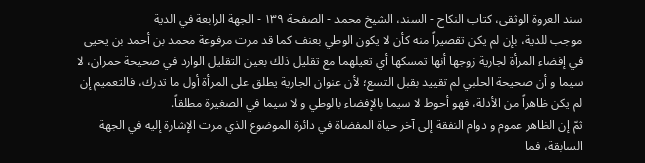سند العروة الوثقى، كتاب النكاح - السند، الشيخ محمد - الصفحة ١٣٩ - الجهة الرابعة في الدية
موجب للدية، بإن لم يكن تقصيراً منه كأن لا يكون الوطي بعنف كما قد مرت مرفوعة محمد بن أحمد بن يحيى في إفضاء المرأة لجارية زوجها أنها تمسكها أي تعيلهما مع تقليل ذلك بعين التقليل الوارد في صحيحة حمران، لا سيما و أن صحيحة الحلبي لم تقييد بقبل التسع؛ لأن عنوان الجارية يطلق على المرأة أول ما تدرك، فالتعميم إن لم يكن ظاهراً من الأدلة، فهو أحوط لا سيما بالإفضاء بالوطي و لا سيما في الصغيرة مطلقاً.
ثمّ إن الظاهر عموم و دوام النفقة إلى آخر حياة المفضاة في دائرة الموضوع الذي مرت الإشارة إليه في الجهة السابقة، فما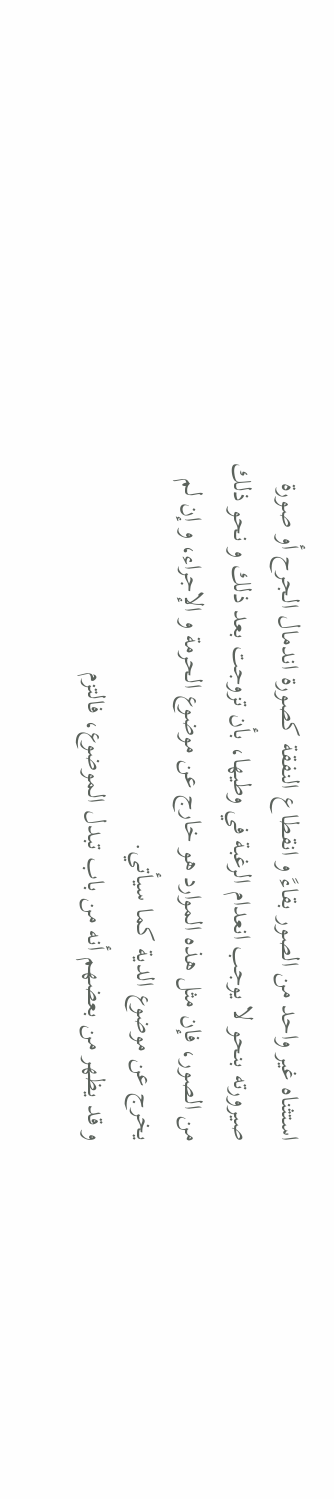استثناه غير واحد من الصور بقاءً و انقطاع النفقة كصورة اندمال الجرح أو صورة صيرورته بنحو لا يوجب انعدام الرغبة في وطيها، بأن تزوجت بعد ذلك و نحو ذلك من الصور، فإن مثل هذه الموارد هو خارج عن موضوع الحرمة و الإجراء، و إن لم يخرج عن موضوع الدية كما سيأتي.
و قد يظهر من بعضهم أنه من باب تبدل الموضوع، فالتزم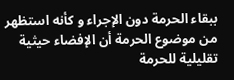ببقاء الحرمة دون الإجراء و كأنه استظهر من موضوع الحرمة أن الإفضاء حيثية تقليلية للحرمة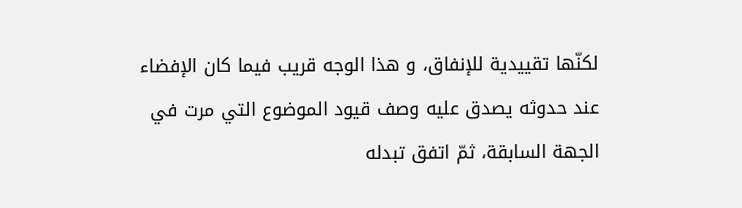لكنّها تقييدية للإنفاق، و هذا الوجه قريب فيما كان الإفضاء عند حدوثه يصدق عليه وصف قيود الموضوع التي مرت في الجهة السابقة، ثمّ اتفق تبدله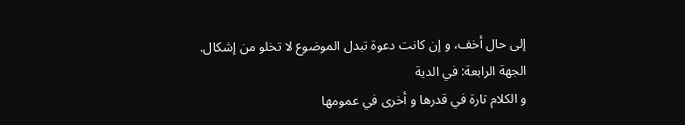إلى حال أخف، و إن كانت دعوة تبدل الموضوع لا تخلو من إشكال.
الجهة الرابعة: في الدية
و الكلام تارة في قدرها و أخرى في عمومها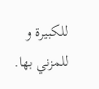للكبيرة و للمزني بها.